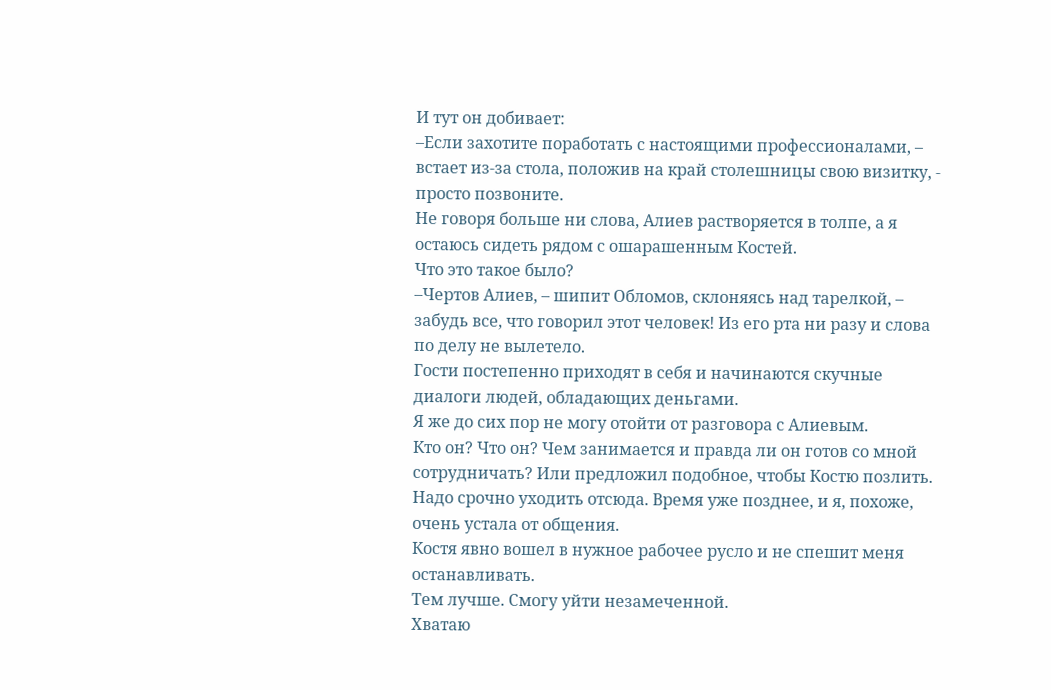И тут он добивает:
–Если захотите поработать с настоящими профессионалами, – встает из-за стола, положив на край столешницы свою визитку, - просто позвоните.
Не говоря больше ни слова, Алиев растворяется в толпе, а я остаюсь сидеть рядом с ошарашенным Костей.
Что это такое было?
–Чертов Алиев, – шипит Обломов, склоняясь над тарелкой, – забудь все, что говорил этот человек! Из его рта ни разу и слова по делу не вылетело.
Гости постепенно приходят в себя и начинаются скучные диалоги людей, обладающих деньгами.
Я же до сих пор не могу отойти от разговора с Алиевым.
Кто он? Что он? Чем занимается и правда ли он готов со мной сотрудничать? Или предложил подобное, чтобы Костю позлить.
Надо срочно уходить отсюда. Время уже позднее, и я, похоже, очень устала от общения.
Костя явно вошел в нужное рабочее русло и не спешит меня останавливать.
Тем лучше. Смогу уйти незамеченной.
Хватаю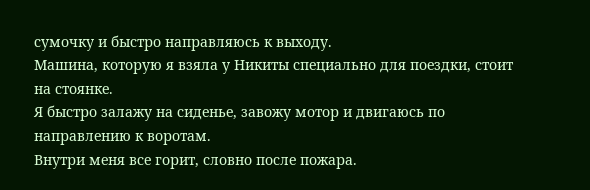сумочку и быстро направляюсь к выходу.
Машина, которую я взяла у Никиты специально для поездки, стоит на стоянке.
Я быстро залажу на сиденье, завожу мотор и двигаюсь по направлению к воротам.
Внутри меня все горит, словно после пожара.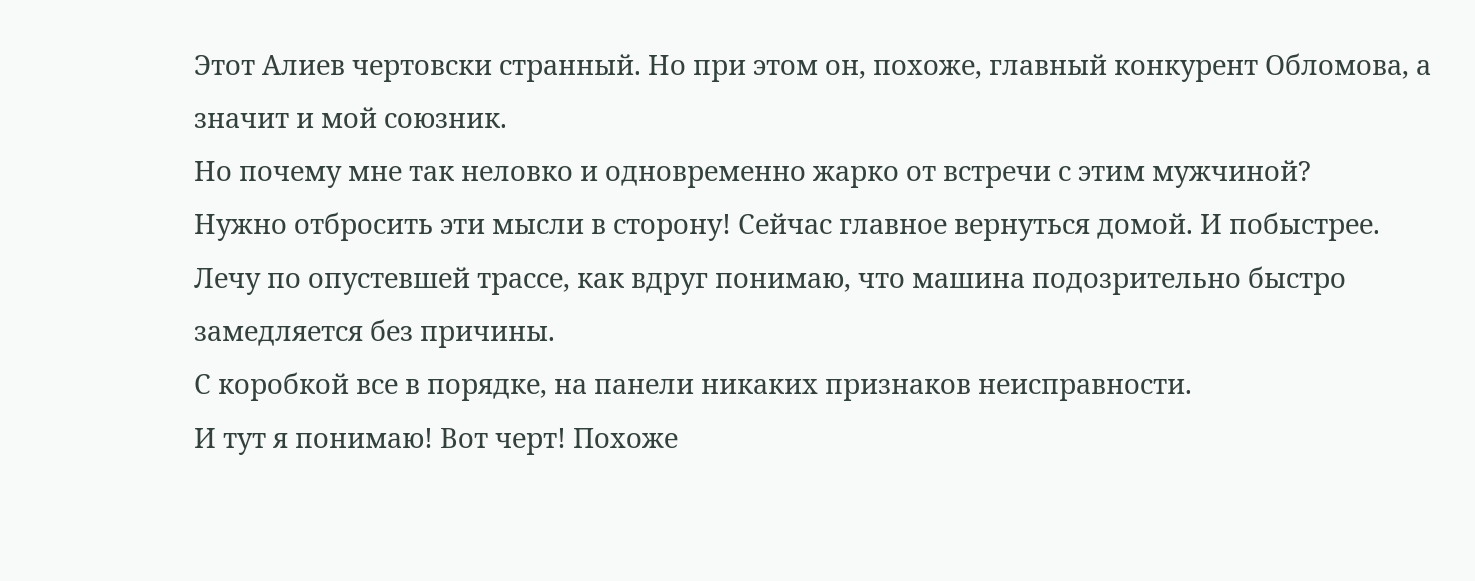Этот Алиев чертовски странный. Но при этом он, похоже, главный конкурент Обломова, а значит и мой союзник.
Но почему мне так неловко и одновременно жарко от встречи с этим мужчиной?
Нужно отбросить эти мысли в сторону! Сейчас главное вернуться домой. И побыстрее.
Лечу по опустевшей трассе, как вдруг понимаю, что машина подозрительно быстро замедляется без причины.
С коробкой все в порядке, на панели никаких признаков неисправности.
И тут я понимаю! Вот черт! Похоже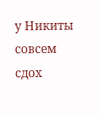у Никиты совсем сдох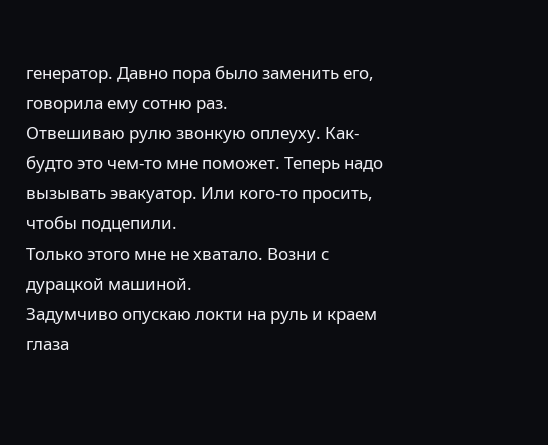генератор. Давно пора было заменить его, говорила ему сотню раз.
Отвешиваю рулю звонкую оплеуху. Как-будто это чем-то мне поможет. Теперь надо вызывать эвакуатор. Или кого-то просить, чтобы подцепили.
Только этого мне не хватало. Возни с дурацкой машиной.
Задумчиво опускаю локти на руль и краем глаза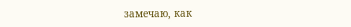замечаю, как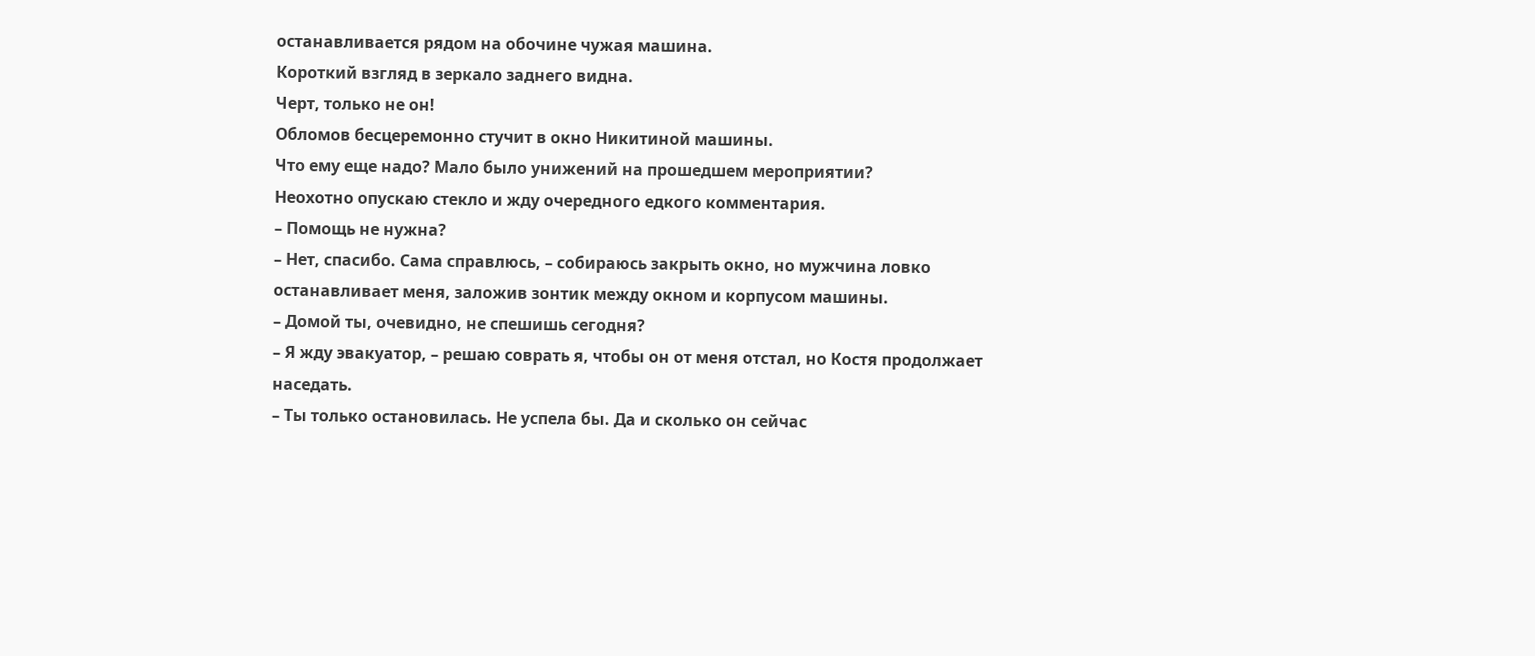останавливается рядом на обочине чужая машина.
Короткий взгляд в зеркало заднего видна.
Черт, только не он!
Обломов бесцеремонно стучит в окно Никитиной машины.
Что ему еще надо? Мало было унижений на прошедшем мероприятии?
Неохотно опускаю стекло и жду очередного едкого комментария.
– Помощь не нужна?
– Нет, спасибо. Сама справлюсь, – собираюсь закрыть окно, но мужчина ловко останавливает меня, заложив зонтик между окном и корпусом машины.
– Домой ты, очевидно, не спешишь сегодня?
– Я жду эвакуатор, – решаю соврать я, чтобы он от меня отстал, но Костя продолжает наседать.
– Ты только остановилась. Не успела бы. Да и сколько он сейчас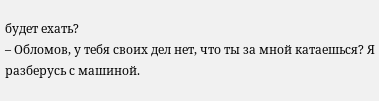будет ехать?
– Обломов, у тебя своих дел нет, что ты за мной катаешься? Я разберусь с машиной.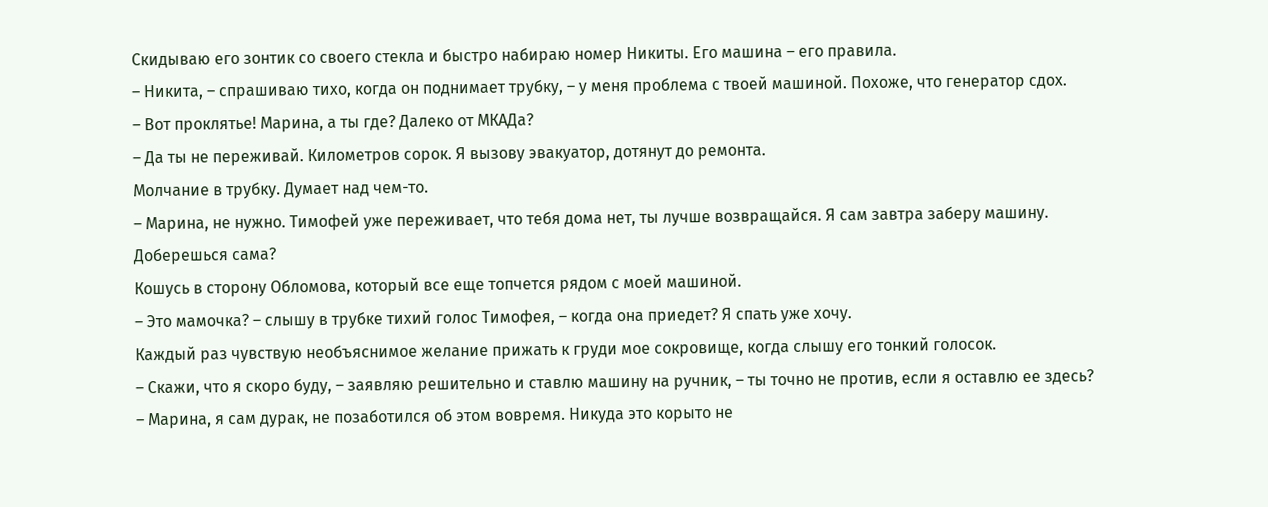Скидываю его зонтик со своего стекла и быстро набираю номер Никиты. Его машина – его правила.
– Никита, – спрашиваю тихо, когда он поднимает трубку, – у меня проблема с твоей машиной. Похоже, что генератор сдох.
– Вот проклятье! Марина, а ты где? Далеко от МКАДа?
– Да ты не переживай. Километров сорок. Я вызову эвакуатор, дотянут до ремонта.
Молчание в трубку. Думает над чем-то.
– Марина, не нужно. Тимофей уже переживает, что тебя дома нет, ты лучше возвращайся. Я сам завтра заберу машину. Доберешься сама?
Кошусь в сторону Обломова, который все еще топчется рядом с моей машиной.
– Это мамочка? – слышу в трубке тихий голос Тимофея, – когда она приедет? Я спать уже хочу.
Каждый раз чувствую необъяснимое желание прижать к груди мое сокровище, когда слышу его тонкий голосок.
– Скажи, что я скоро буду, – заявляю решительно и ставлю машину на ручник, – ты точно не против, если я оставлю ее здесь?
– Марина, я сам дурак, не позаботился об этом вовремя. Никуда это корыто не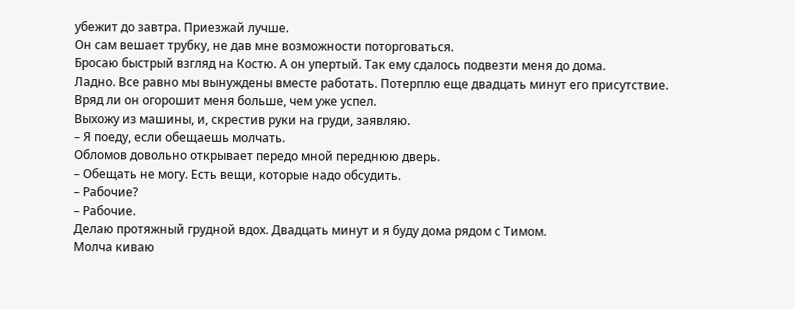убежит до завтра. Приезжай лучше.
Он сам вешает трубку, не дав мне возможности поторговаться.
Бросаю быстрый взгляд на Костю. А он упертый. Так ему сдалось подвезти меня до дома.
Ладно. Все равно мы вынуждены вместе работать. Потерплю еще двадцать минут его присутствие. Вряд ли он огорошит меня больше, чем уже успел.
Выхожу из машины, и, скрестив руки на груди, заявляю.
– Я поеду, если обещаешь молчать.
Обломов довольно открывает передо мной переднюю дверь.
– Обещать не могу. Есть вещи, которые надо обсудить.
– Рабочие?
– Рабочие.
Делаю протяжный грудной вдох. Двадцать минут и я буду дома рядом с Тимом.
Молча киваю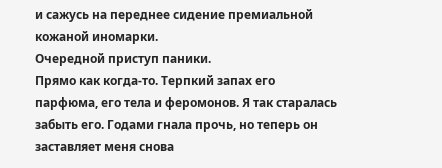и сажусь на переднее сидение премиальной кожаной иномарки.
Очередной приступ паники.
Прямо как когда-то. Терпкий запах его парфюма, его тела и феромонов. Я так старалась забыть его. Годами гнала прочь, но теперь он заставляет меня снова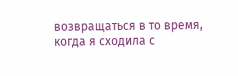возвращаться в то время, когда я сходила с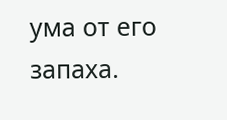ума от его запаха.